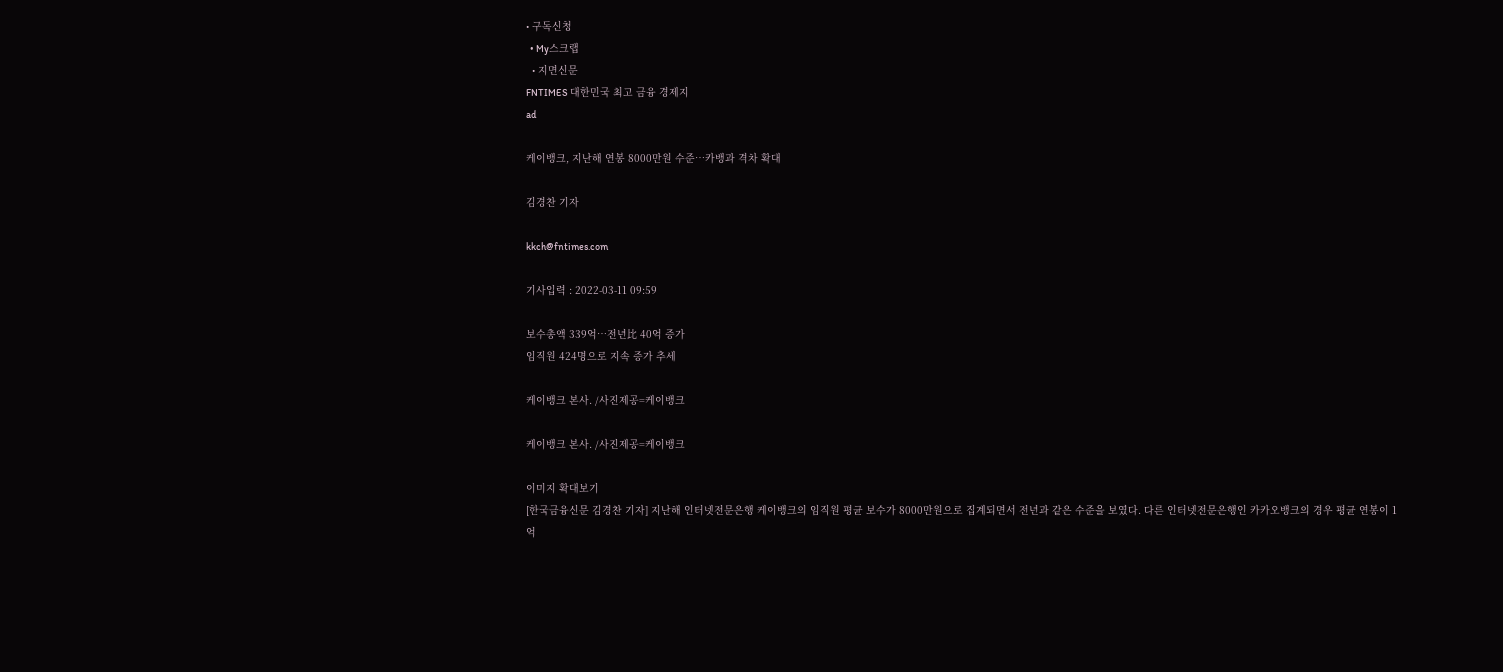• 구독신청
  • My스크랩
  • 지면신문
FNTIMES 대한민국 최고 금융 경제지
ad

케이뱅크, 지난해 연봉 8000만원 수준…카뱅과 격차 확대

김경찬 기자

kkch@fntimes.com

기사입력 : 2022-03-11 09:59

보수총액 339억…전년比 40억 증가
임직원 424명으로 지속 증가 추세

케이뱅크 본사. /사진제공=케이뱅크

케이뱅크 본사. /사진제공=케이뱅크

이미지 확대보기
[한국금융신문 김경찬 기자] 지난해 인터넷전문은행 케이뱅크의 임직원 평균 보수가 8000만원으로 집계되면서 전년과 같은 수준을 보였다. 다른 인터넷전문은행인 카카오뱅크의 경우 평균 연봉이 1억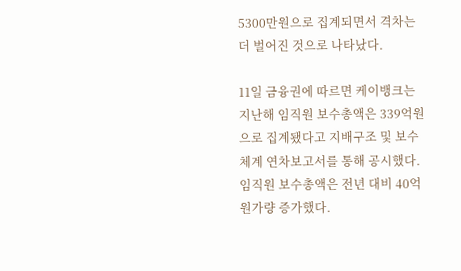5300만원으로 집계되면서 격차는 더 벌어진 것으로 나타났다.

11일 금융권에 따르면 케이뱅크는 지난해 임직원 보수총액은 339억원으로 집계됐다고 지배구조 및 보수체계 연차보고서를 통해 공시했다. 임직원 보수총액은 전년 대비 40억원가량 증가했다.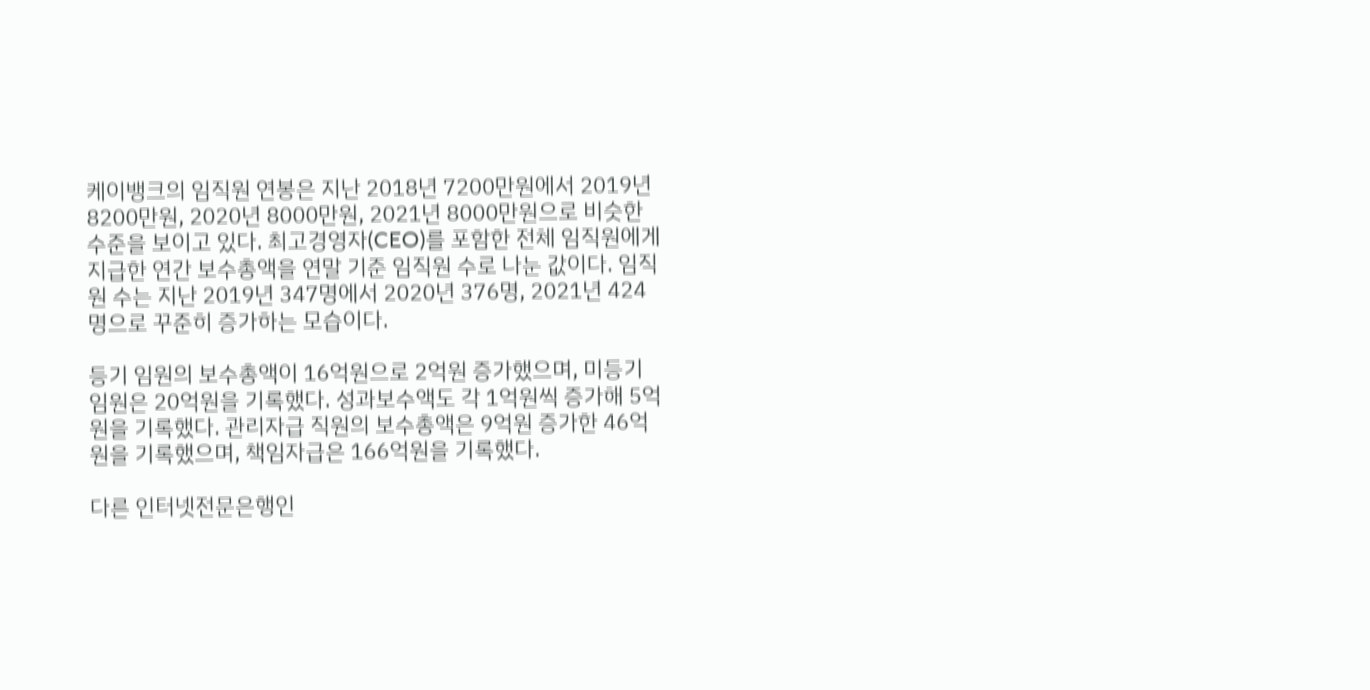케이뱅크의 임직원 연봉은 지난 2018년 7200만원에서 2019년 8200만원, 2020년 8000만원, 2021년 8000만원으로 비슷한 수준을 보이고 있다. 최고경영자(CEO)를 포함한 전체 임직원에게 지급한 연간 보수총액을 연말 기준 임직원 수로 나눈 값이다. 임직원 수는 지난 2019년 347명에서 2020년 376명, 2021년 424명으로 꾸준히 증가하는 모습이다.

등기 임원의 보수총액이 16억원으로 2억원 증가했으며, 미등기 임원은 20억원을 기록했다. 성과보수액도 각 1억원씩 증가해 5억원을 기록했다. 관리자급 직원의 보수총액은 9억원 증가한 46억원을 기록했으며, 책임자급은 166억원을 기록했다.

다른 인터넷전문은행인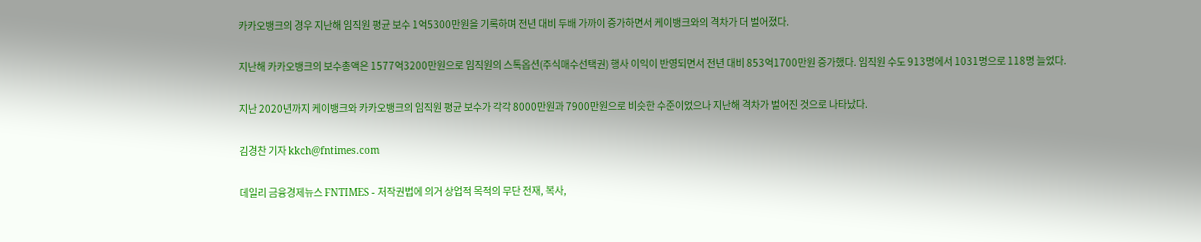카카오뱅크의 경우 지난해 임직원 평균 보수 1억5300만원을 기록하며 전년 대비 두배 가까이 증가하면서 케이뱅크와의 격차가 더 벌어졌다.

지난해 카카오뱅크의 보수총액은 1577억3200만원으로 임직원의 스톡옵션(주식매수선택권) 행사 이익이 반영되면서 전년 대비 853억1700만원 증가했다. 임직원 수도 913명에서 1031명으로 118명 늘었다.

지난 2020년까지 케이뱅크와 카카오뱅크의 임직원 평균 보수가 각각 8000만원과 7900만원으로 비슷한 수준이었으나 지난해 격차가 벌어진 것으로 나타났다.

김경찬 기자 kkch@fntimes.com

데일리 금융경제뉴스 FNTIMES - 저작권법에 의거 상업적 목적의 무단 전재, 복사,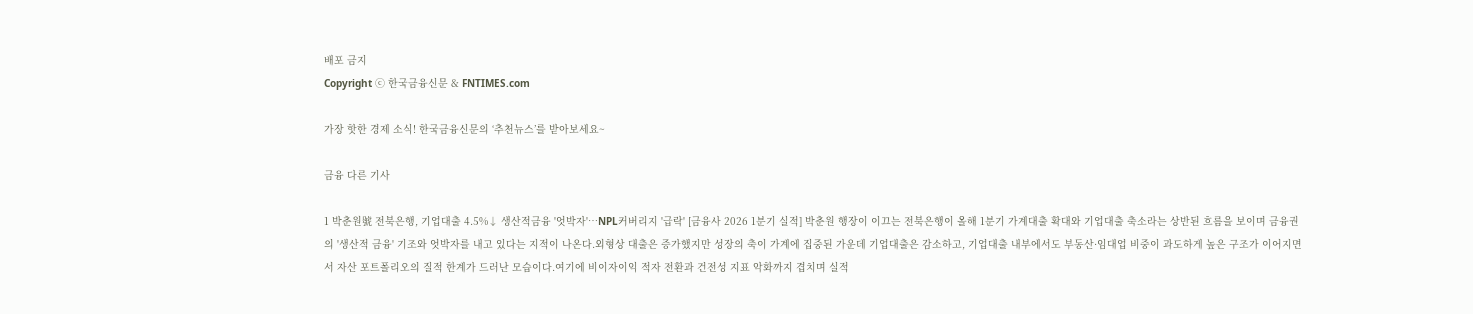배포 금지
Copyright ⓒ 한국금융신문 & FNTIMES.com

가장 핫한 경제 소식! 한국금융신문의 ‘추천뉴스’를 받아보세요~

금융 다른 기사

1 박춘원號 전북은행, 기업대출 4.5%↓ 생산적금융 '엇박자'…NPL커버리지 '급락' [금융사 2026 1분기 실적] 박춘원 행장이 이끄는 전북은행이 올해 1분기 가계대출 확대와 기업대출 축소라는 상반된 흐름을 보이며 금융권의 '생산적 금융' 기조와 엇박자를 내고 있다는 지적이 나온다.외형상 대출은 증가했지만 성장의 축이 가계에 집중된 가운데 기업대출은 감소하고, 기업대출 내부에서도 부동산·임대업 비중이 과도하게 높은 구조가 이어지면서 자산 포트폴리오의 질적 한계가 드러난 모습이다.여기에 비이자이익 적자 전환과 건전성 지표 악화까지 겹치며 실적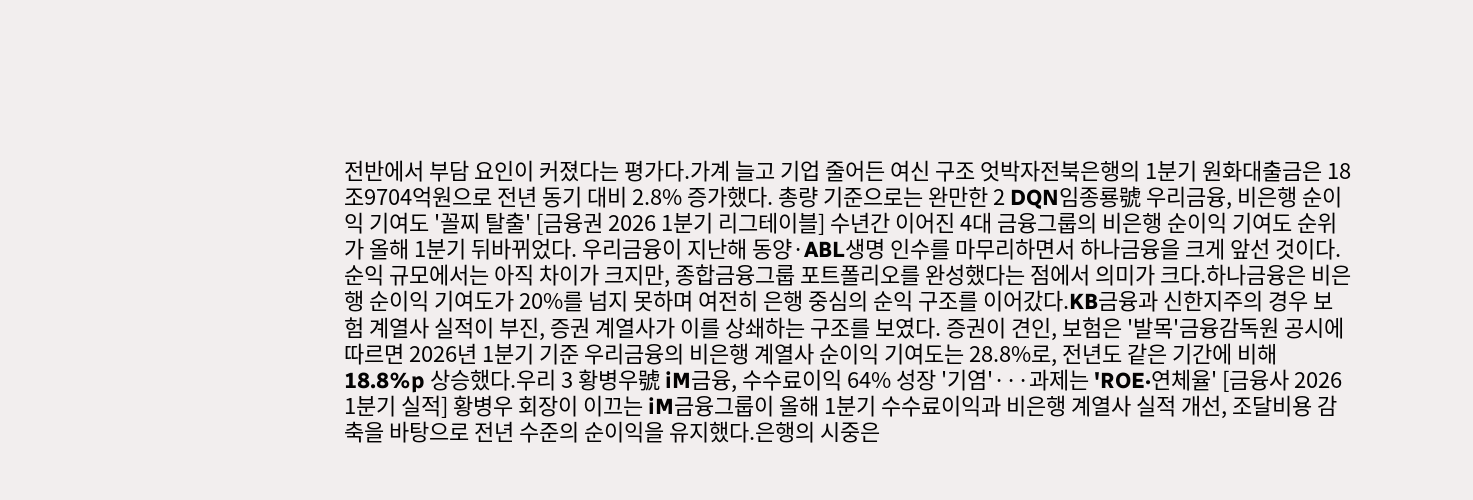전반에서 부담 요인이 커졌다는 평가다.가계 늘고 기업 줄어든 여신 구조 엇박자전북은행의 1분기 원화대출금은 18조9704억원으로 전년 동기 대비 2.8% 증가했다. 총량 기준으로는 완만한 2 DQN임종룡號 우리금융, 비은행 순이익 기여도 '꼴찌 탈출' [금융권 2026 1분기 리그테이블] 수년간 이어진 4대 금융그룹의 비은행 순이익 기여도 순위가 올해 1분기 뒤바뀌었다. 우리금융이 지난해 동양·ABL생명 인수를 마무리하면서 하나금융을 크게 앞선 것이다.순익 규모에서는 아직 차이가 크지만, 종합금융그룹 포트폴리오를 완성했다는 점에서 의미가 크다.하나금융은 비은행 순이익 기여도가 20%를 넘지 못하며 여전히 은행 중심의 순익 구조를 이어갔다.KB금융과 신한지주의 경우 보험 계열사 실적이 부진, 증권 계열사가 이를 상쇄하는 구조를 보였다. 증권이 견인, 보험은 '발목'금융감독원 공시에 따르면 2026년 1분기 기준 우리금융의 비은행 계열사 순이익 기여도는 28.8%로, 전년도 같은 기간에 비해 18.8%p 상승했다.우리 3 황병우號 iM금융, 수수료이익 64% 성장 '기염'···과제는 'ROE·연체율' [금융사 2026 1분기 실적] 황병우 회장이 이끄는 iM금융그룹이 올해 1분기 수수료이익과 비은행 계열사 실적 개선, 조달비용 감축을 바탕으로 전년 수준의 순이익을 유지했다.은행의 시중은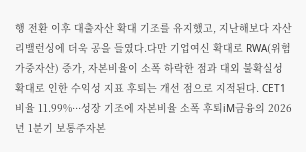행 전환 이후 대출자산 확대 기조를 유지했고, 지난해보다 자산 리밸런싱에 더욱 공을 들였다.다만 기업여신 확대로 RWA(위험가중자산) 증가, 자본비율이 소폭 하락한 점과 대외 불확실성 확대로 인한 수익성 지표 후퇴는 개선 점으로 지적된다. CET1비율 11.99%···성장 기조에 자본비율 소폭 후퇴iM금융의 2026년 1분기 보통주자본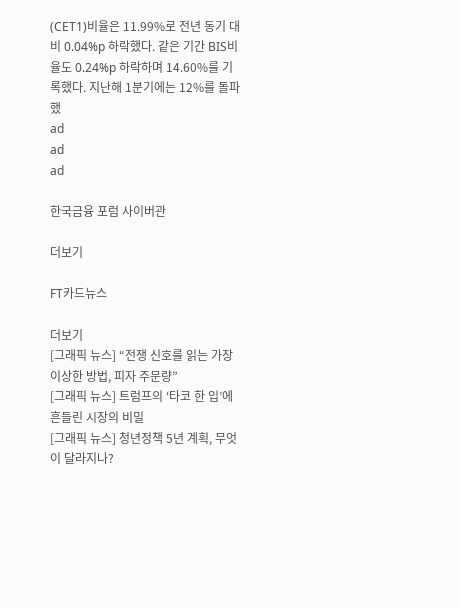(CET1)비율은 11.99%로 전년 동기 대비 0.04%p 하락했다. 같은 기간 BIS비율도 0.24%p 하락하며 14.60%를 기록했다. 지난해 1분기에는 12%를 돌파했
ad
ad
ad

한국금융 포럼 사이버관

더보기

FT카드뉴스

더보기
[그래픽 뉴스] “전쟁 신호를 읽는 가장 이상한 방법, 피자 주문량”
[그래픽 뉴스] 트럼프의 ‘타코 한 입’에 흔들린 시장의 비밀
[그래픽 뉴스] 청년정책 5년 계획, 무엇이 달라지나?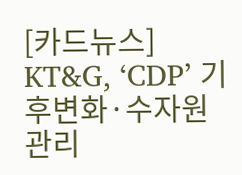[카드뉴스] KT&G, ‘CDP’ 기후변화·수자원 관리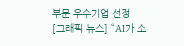부문 우수기업 선정
[그래픽 뉴스] “AI가 소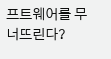프트웨어를 무너뜨린다?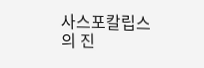사스포칼립스의 진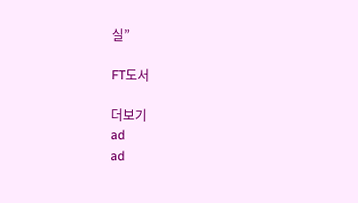실”

FT도서

더보기
ad
ad